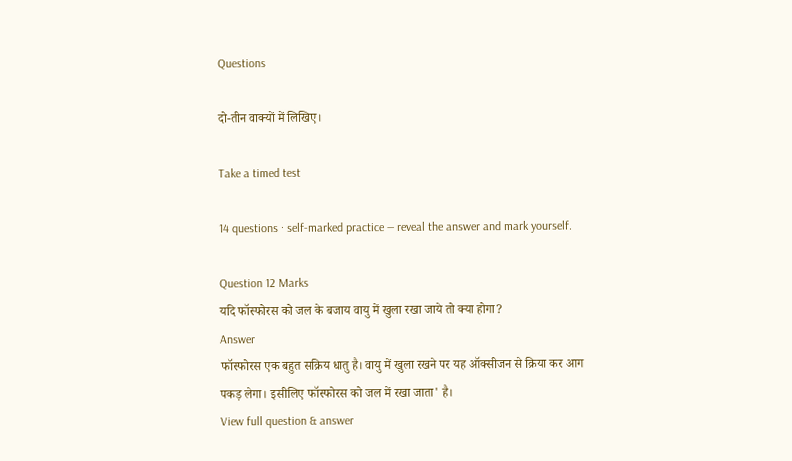Questions

दो-तीन वाक्यों में लिखिए।

Take a timed test

14 questions · self-marked practice — reveal the answer and mark yourself.

Question 12 Marks
यदि फॉस्फोरस को जल के बजाय वायु में खुला रखा जाये तो क्या होगा?
Answer
फॉस्फोरस एक बहुत सक्रिय धातु है। वायु में खुला रखने पर यह ऑक्सीजन से क्रिया कर आग पकड़ लेगा। इसीलिए फॉस्फोरस को जल में रखा जाता' है।
View full question & answer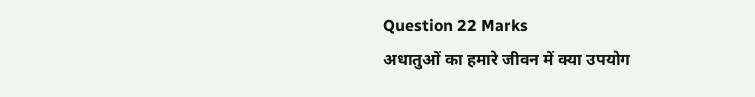Question 22 Marks
अधातुओं का हमारे जीवन में क्या उपयोग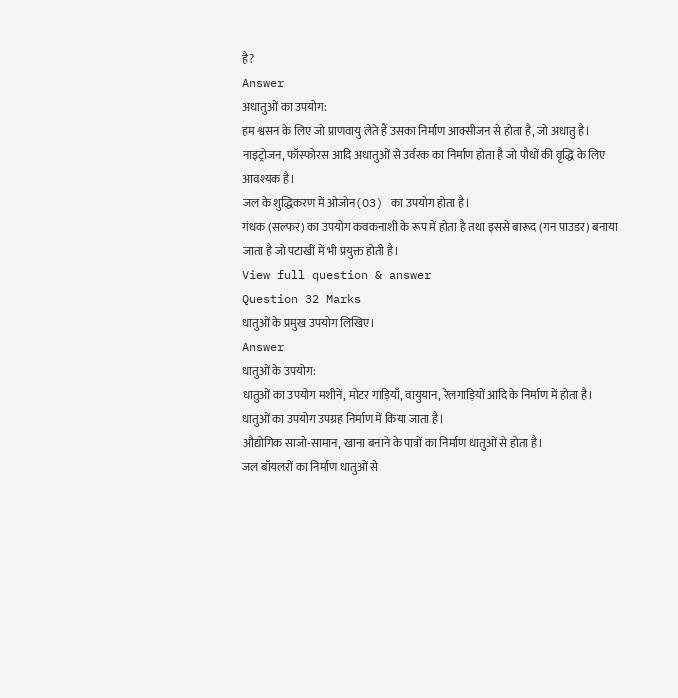है?
Answer
अधातुओं का उपयोग:
हम श्वसन के लिए जो प्राणवायु लेते हैं उसका निर्माण आक्सीजन से होता है, जो अधातु है।
नाइट्रोजन, फॉस्फोरस आदि अधातुओं से उर्वरक का निर्माण होता है जो पौधों की वृद्धि के लिए आवश्यक है।
जल के शुद्धिकरण में ओजोन(O3) का उपयोग होता है।
गंधक (सल्फर) का उपयोग कवकनाशी के रूप में होता है तथा इससे बारूद (गन पाउडर) बनाया जाता है जो पटाखीं में भी प्रयुक्त होती है।
View full question & answer
Question 32 Marks
धातुओं के प्रमुख उपयोग लिखिए।
Answer
धातुओं के उपयोग:
धातुओं का उपयोग मशीनें, मोटर गाड़ियाँ, वायुयान, रेलगाड़ियों आदि के निर्माण में होता है।
धातुओं का उपयोग उपग्रह निर्माण में किया जाता है।
औद्योगिक साजो-सामान, खाना बनाने के पात्रों का निर्माण धातुओं से होता है।
जल बॉयलरों का निर्माण धातुओं से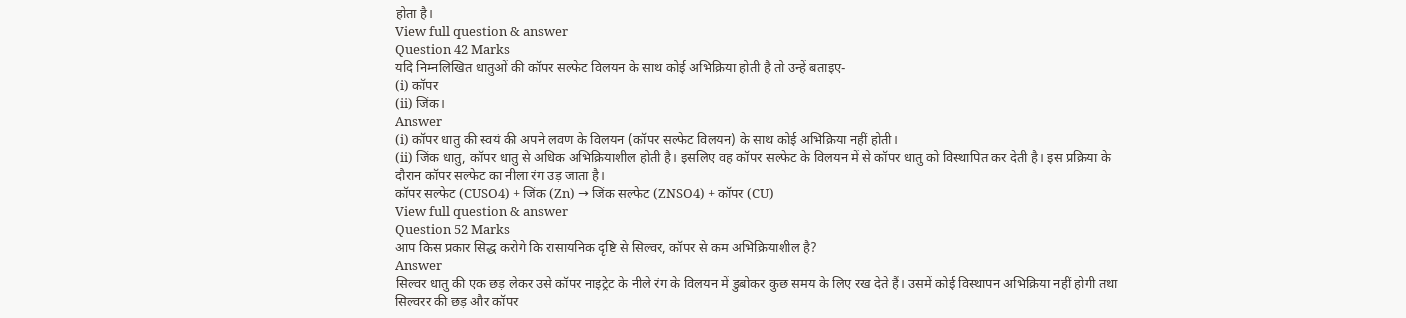होता है।
View full question & answer
Question 42 Marks
यदि निम्नलिखित धातुओं की कॉपर सल्फेट विलयन के साथ कोई अभिक्रिया होती है तो उन्हें बताइए-
(i) कॉपर
(ii) जिंक।
Answer
(i) कॉपर धातु की स्वयं की अपने लवण के विलयन (कॉपर सल्फेट विलयन) के साथ कोई अभिक्रिया नहीं होती।
(ii) जिंक धातु, कॉपर धातु से अधिक अभिक्रियाशील होती है। इसलिए वह कॉपर सल्फेट के विलयन में से कॉपर धातु को विस्थापित कर देती है। इस प्रक्रिया के दौरान कॉपर सल्फेट का नीला रंग उड़ जाता है।
कॉपर सल्फेट (CUSO4) + जिंक (Zn) → जिंक सल्फेट (ZNSO4) + कॉपर (CU)
View full question & answer
Question 52 Marks
आप किस प्रकार सिद्ध करोगे कि रासायनिक दृष्टि से सिल्वर, कॉपर से कम अभिक्रियाशील है?
Answer
सिल्वर धातु की एक छड़ लेकर उसे कॉपर नाइट्रेट के नीले रंग के विलयन में डुबोकर कुछ समय के लिए रख देते हैं। उसमें कोई विस्थापन अभिक्रिया नहीं होगी तथा सिल्वरर की छड़ और कॉपर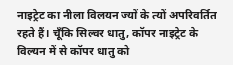नाइट्रेट का नीला विलयन ज्यों के त्यों अपरिवर्तित रहते हैं। चूँकि सिल्वर धातु, कॉपर नाइट्रेट के विल्यन में से कॉपर धातु को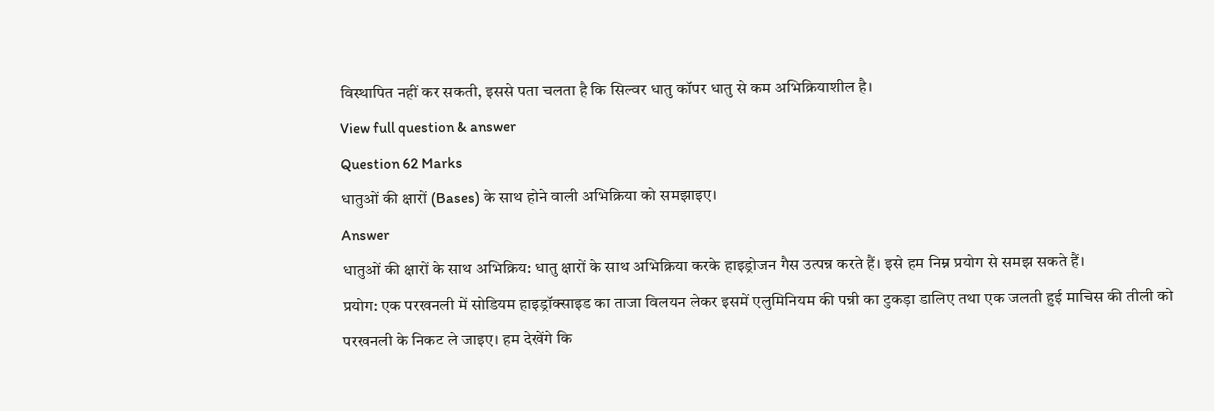विस्थापित नहीं कर सकती, इससे पता चलता है कि सिल्वर धातु कॉपर धातु से कम अभिक्रियाशील है।
View full question & answer
Question 62 Marks
धातुओं की क्षारों (Bases) के साथ होने वाली अभिक्रिया को समझाइए।
Answer
धातुओं की क्षारों के साथ अभिक्रिय: धातु क्षारों के साथ अभिक्रिया करके हाइड्रोजन गैस उत्पन्न करते हैं। इसे हम निम्न प्रयोग से समझ सकते हैं।
प्रयोग: एक परखनली में सोडियम हाइड्रॉक्साइड का ताजा विलयन लेकर इसमें एलुमिनियम की पन्नी का टुकड़ा डालिए तथा एक जलती हुई माचिस की तीली को परखनली के निकट ले जाइए। हम देखेंगे कि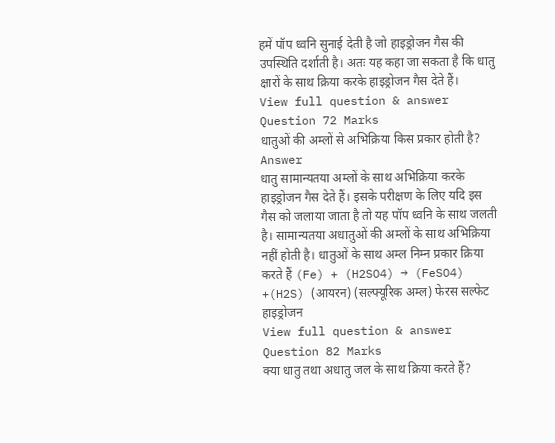हमें पॉप ध्वनि सुनाई देती है जो हाइड्रोजन गैस की उपस्थिति दर्शाती है। अतः यह कहा जा सकता है कि धातु क्षारों के साथ क्रिया करके हाइड्रोजन गैस देते हैं।
View full question & answer
Question 72 Marks
धातुओं की अम्लों से अभिक्रिया किस प्रकार होती है?
Answer
धातु सामान्यतया अम्लों के साथ अभिक्रिया करके हाइड्रोजन गैस देते हैं। इसके परीक्षण के लिए यदि इस गैस को जलाया जाता है तो यह पॉप ध्वनि के साथ जलती है। सामान्यतया अधातुओं की अम्लों के साथ अभिक्रिया नहीं होती है। धातुओं के साथ अम्ल निम्न प्रकार क्रिया करते हैं (Fe) + (H2SO4) → (FeSO4) +(H2S) (आयरन) (सल्फ्यूरिक अम्ल) फेरस सल्फेट हाइड्रोजन
View full question & answer
Question 82 Marks
क्या धातु तथा अधातु जल के साथ क्रिया करते हैं?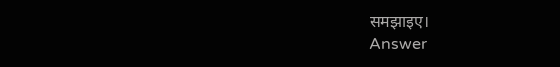समझाइए।
Answer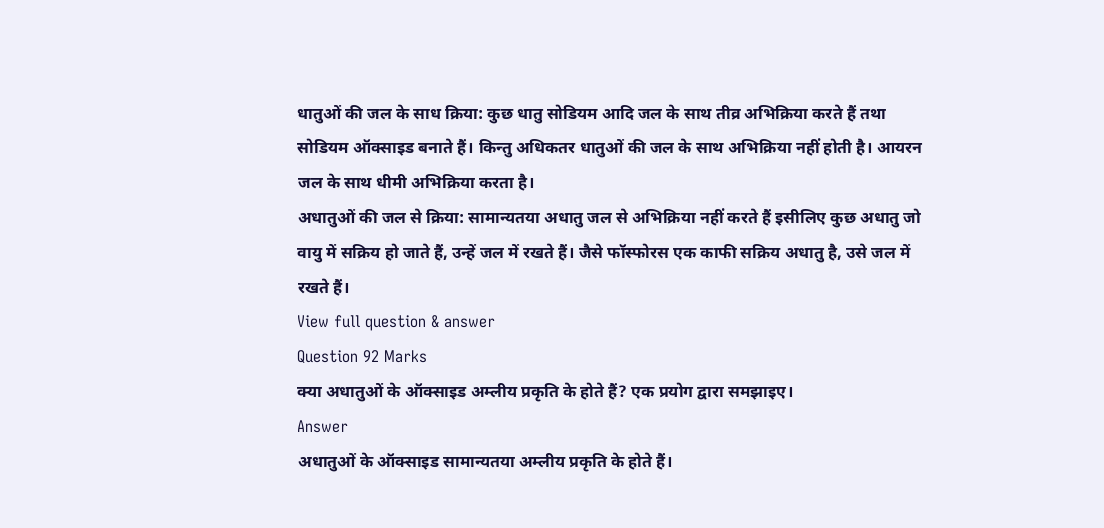धातुओं की जल के साध क्रिया: कुछ धातु सोडियम आदि जल के साथ तीव्र अभिक्रिया करते हैं तथा सोडियम ऑक्साइड बनाते हैं। किन्तु अधिकतर धातुओं की जल के साथ अभिक्रिया नहीं होती है। आयरन जल के साथ धीमी अभिक्रिया करता है।
अधातुओं की जल से क्रिया: सामान्यतया अधातु जल से अभिक्रिया नहीं करते हैं इसीलिए कुछ अधातु जो वायु में सक्रिय हो जाते हैं, उन्हें जल में रखते हैं। जैसे फॉस्फोरस एक काफी सक्रिय अधातु है, उसे जल में रखते हैं।
View full question & answer
Question 92 Marks
क्या अधातुओं के ऑक्साइड अम्लीय प्रकृति के होते हैं? एक प्रयोग द्वारा समझाइए।
Answer
अधातुओं के ऑक्साइड सामान्यतया अम्लीय प्रकृति के होते हैं।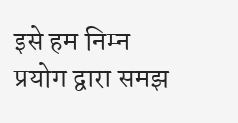इसे हम निम्न प्रयोग द्वारा समझ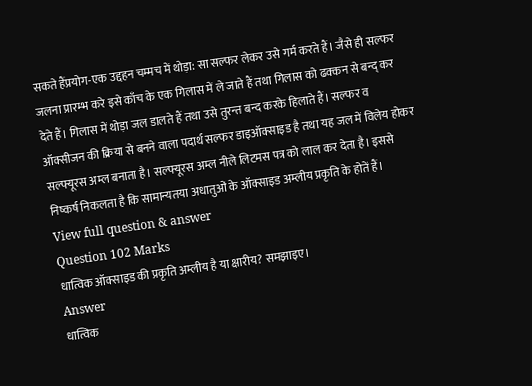सकते हैंप्रयोग-एक उद्दहन चम्मच में थोड़ा: सा सल्फर लेकर उसे गर्म करते हैं। जैसे ही सल्फर जलना प्रारम्भ करे इसे काँच के एक गिलास में ले जाते हैं तथा गिलास को ढक्कन से बन्द् कर देते हैं। गिलास में थोड़ा जल डालते हैं तथा उसे तुरन्त बन्द करके हिलाते हैं। सल्फर व ऑक्सीजन की क्रिया से बनने वाला पदार्थ सल्फर डाइऑक्साइड है तथा यह जल में विलेय होकर सल्फ्यूरस अम्ल बनाता है। सल्फ्यूरस अम्ल नीले लिटमस पत्र को लाल कर देता है। इससे निष्कर्ष निकलता है कि सामान्यतया अधातुओं के ऑक्साइड अम्लीय प्रकृति के होतें हैं।
View full question & answer
Question 102 Marks
धात्विक ऑक्साइड की प्रकृति अम्लीय है या क्षारीय? समझाइए।
Answer
धात्विक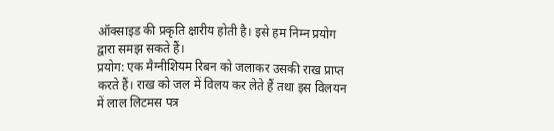ऑक्साइड की प्रकृति क्षारीय होती है। इसे हम निम्न प्रयोग द्वारा समझ सकते हैं।
प्रयोग: एक मैग्नीशियम रिबन को जलाकर उसकी राख प्राप्त करते हैं। राख को जल में विलय कर लेते हैं तथा इस विलयन में लाल लिटमस पत्र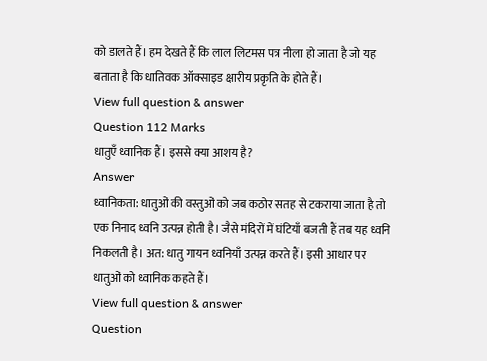को डालते हैं। हम देखते हैं कि लाल लिटमस पत्र नीला हो जाता है जो यह बताता है कि धातिवक ऑक्साइड क्षारीय प्रकृति के होते हैं।
View full question & answer
Question 112 Marks
धातुएँ ध्वानिक हैं। इससे क्या आशय है?
Answer
ध्वानिकता: धातुओं की वस्तुओं को जब कठोर सतह से टकराया जाता है तो एक निनाद ध्वनि उत्पन्न होती है। जैसे मंदिरों में घंटियाँ बजती हैं तब यह ध्वनि निकलती है। अत: धातु गायन ध्वनियाँ उत्पन्न करते हैं। इसी आधार पर धातुओं को ध्वानिक कहते हैं।
View full question & answer
Question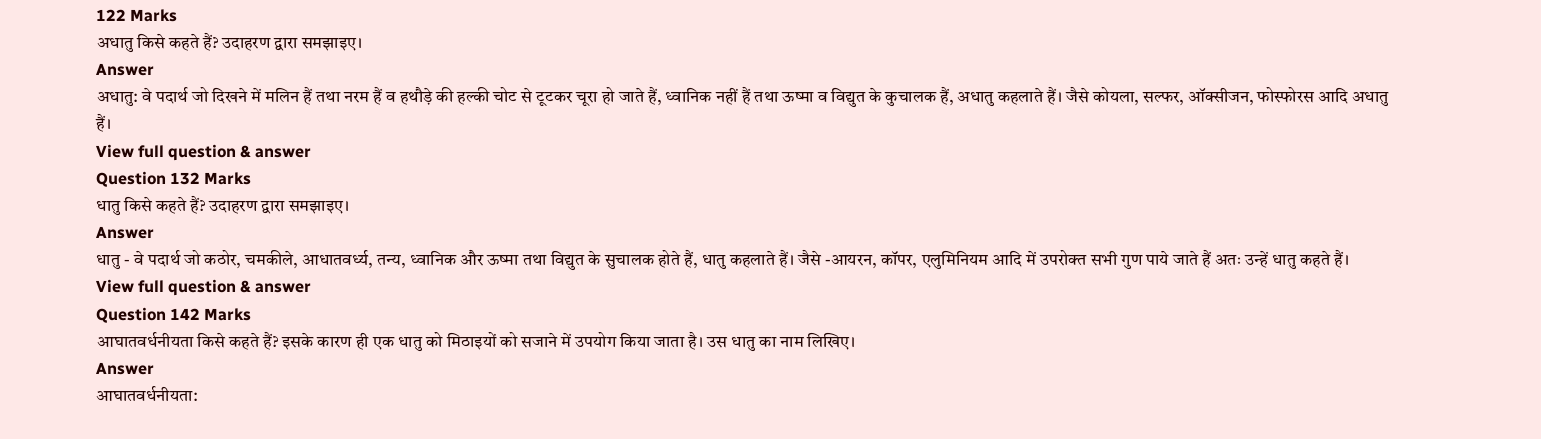122 Marks
अधातु किसे कहते हैं? उदाहरण द्वारा समझाइए।
Answer
अधातु: वे पदार्थ जो दिखने में मलिन हैं तथा नरम हैं व हथौड़े की हल्की चोट से टूटकर चूरा हो जाते हैं, ध्वानिक नहीं हैं तथा ऊष्मा व विद्युत के कुचालक हैं, अधातु कहलाते हैं। जैसे कोयला, सल्फर, ऑक्सीजन, फोस्फोरस आदि अधातु हैं।
View full question & answer
Question 132 Marks
धातु किसे कहते हैं? उदाहरण द्वारा समझाइए।
Answer
धातु - वे पदार्थ जो कठोर, चमकीले, आधातवर्ध्य, तन्य, ध्वानिक और ऊष्मा तथा विद्युत के सुचालक होते हैं, धातु कहलाते हैं। जैसे -आयरन, कॉपर, एलुमिनियम आदि में उपरोक्त सभी गुण पाये जाते हैं अतः उन्हें धातु कहते हैं।
View full question & answer
Question 142 Marks
आघातवर्धनीयता किसे कहते हैं? इसके कारण ही एक धातु को मिठाइयों को सजाने में उपयोग किया जाता है। उस धातु का नाम लिखिए।
Answer
आघातवर्धनीयता: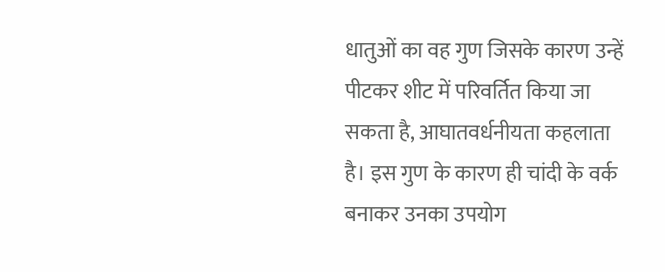धातुओं का वह गुण जिसके कारण उन्हें पीटकर शीट में परिवर्तित किया जा सकता है, आघातवर्धनीयता कहलाता है। इस गुण के कारण ही चांदी के वर्क बनाकर उनका उपयोग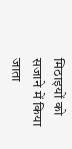मिठाइयों को सजाने में किया जाता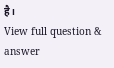है।
View full question & answer